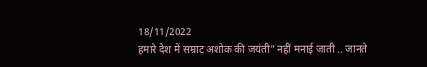18/11/2022
हमारे देश में सम्राट अशोक की जयंती" नहीं मनाई जाती .. जानते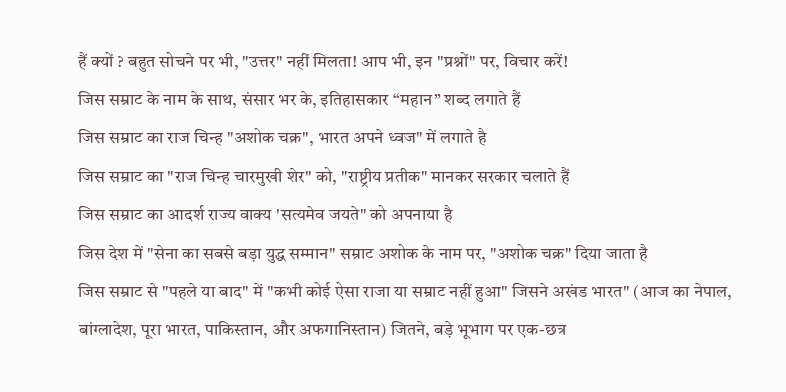हैं क्यों ? बहुत सोचने पर भी, "उत्तर" नहीं मिलता! आप भी, इन "प्रश्नों" पर, विचार करें!
जिस सम्राट के नाम के साथ, संसार भर के, इतिहासकार “महान” शब्द लगाते हैं
जिस सम्राट का राज चिन्ह "अशोक चक्र", भारत अपने ध्वज" में लगाते है
जिस सम्राट का "राज चिन्ह चारमुखी शेर" को, "राष्ट्रीय प्रतीक" मानकर सरकार चलाते हैं
जिस सम्राट का आदर्श राज्य वाक्य 'सत्यमेव जयते" को अपनाया है
जिस देश में "सेना का सबसे बड़ा युद्ध सम्मान" सम्राट अशोक के नाम पर, "अशोक चक्र" दिया जाता है
जिस सम्राट से "पहले या बाद" में "कभी कोई ऐसा राजा या सम्राट नहीं हुआ" जिसने अखंड भारत" (आज का नेपाल, बांग्लादेश, पूरा भारत, पाकिस्तान, और अफगानिस्तान) जितने, बड़े भूभाग पर एक-छत्र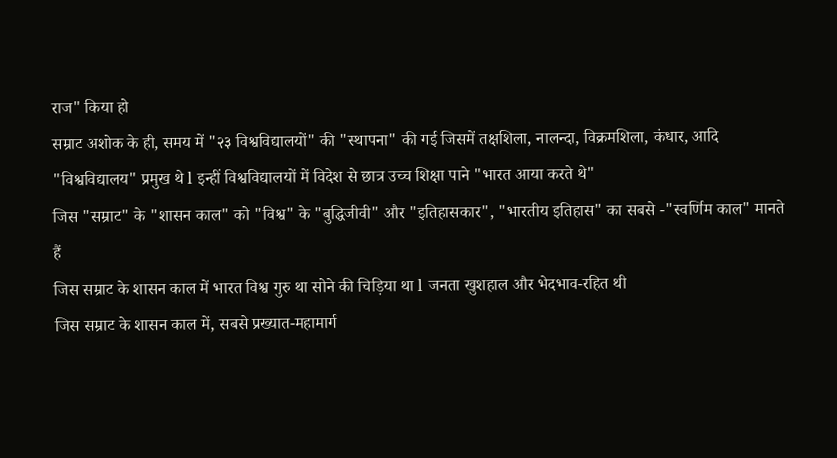राज" किया हो
सम्राट अशोक के ही, समय में "२३ विश्वविद्यालयों" की "स्थापना" की गई जिसमें तक्षशिला, नालन्दा, विक्रमशिला, कंधार, आदि "विश्वविद्यालय" प्रमुख थे l इन्हीं विश्वविद्यालयों में विदेश से छात्र उच्च शिक्षा पाने "भारत आया करते थे"
जिस "सम्राट" के "शासन काल" को "विश्व" के "बुद्धिजीवी" और "इतिहासकार", "भारतीय इतिहास" का सबसे -"स्वर्णिम काल" मानते हैं
जिस सम्राट के शासन काल में भारत विश्व गुरु था सोने की चिड़िया था l जनता खुशहाल और भेदभाव-रहित थी
जिस सम्राट के शासन काल में, सबसे प्रख्यात-महामार्ग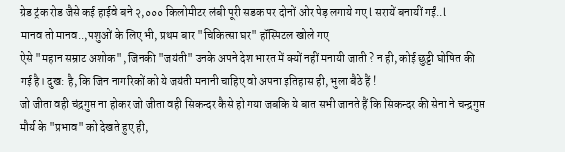ग्रेड ट्रंक रोड जैसे कई हाईवे बने २,००० किलोमीटर लंबी पूरी सडक पर दोनों ओर पेड़ लगाये गए l सरायें बनायीं गईं..l
मानव तो मानव..,पशुओं के लिए भी, प्रथम बार "चिकित्सा घर" हॉस्पिटल खोले गए
ऐसे "महान सम्राट अशोक", जिनकी "जयंती" उनके अपने देश भारत में क्यों नहीं मनायी जाती ? न ही, कोई छुट्टी घोषित की गई है। दुख: है, कि जिन नागरिकों को ये जयंती मनानी चाहिए वो अपना इतिहास ही, भुला बैठे हैं !
जो जीता वही चंद्रगुप्त ना होकर जो जीता वही सिकन्दर कैसे हो गया जबकि ये बात सभी जानते हैं कि सिकन्दर की सेना ने चन्द्रगुप्त मौर्य के "प्रभाव" को देखते हुए ही,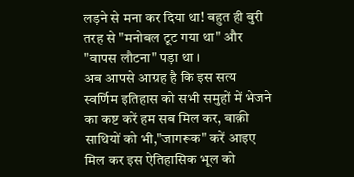लड़ने से मना कर दिया था! बहुत ही बुरी तरह से "मनोबल टूट गया था" और "वापस लौटना" पड़ा था ।
अब आपसे आग्रह है कि इस सत्य स्वर्णिम इतिहास को सभी समुहों में भेजने का कष्ट करें हम सब मिल कर, बाक़ी साथियों को भी,"जागरूक" करें आइए मिल कर इस ऐतिहासिक भूल को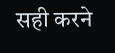सही करने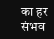का हर संभव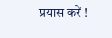प्रयास करें !